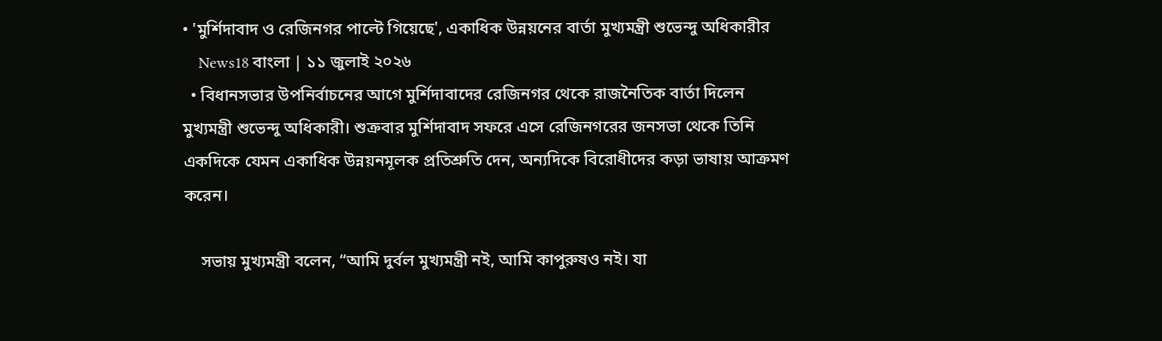• 'মুর্শিদাবাদ ও রেজিনগর পাল্টে গিয়েছে', একাধিক উন্নয়নের বার্তা মুখ্যমন্ত্রী শুভেন্দু অধিকারীর
    News18 বাংলা | ১১ জুলাই ২০২৬
  • বিধানসভার উপনির্বাচনের আগে মুর্শিদাবাদের রেজিনগর থেকে রাজনৈতিক বার্তা দিলেন মুখ্যমন্ত্রী শুভেন্দু অধিকারী। শুক্রবার মুর্শিদাবাদ সফরে এসে রেজিনগরের জনসভা থেকে তিনি একদিকে যেমন একাধিক উন্নয়নমূলক প্রতিশ্রুতি দেন, অন্যদিকে বিরোধীদের কড়া ভাষায় আক্রমণ করেন।

    সভায় মুখ্যমন্ত্রী বলেন, “আমি দুর্বল মুখ্যমন্ত্রী নই, আমি কাপুরুষও নই। যা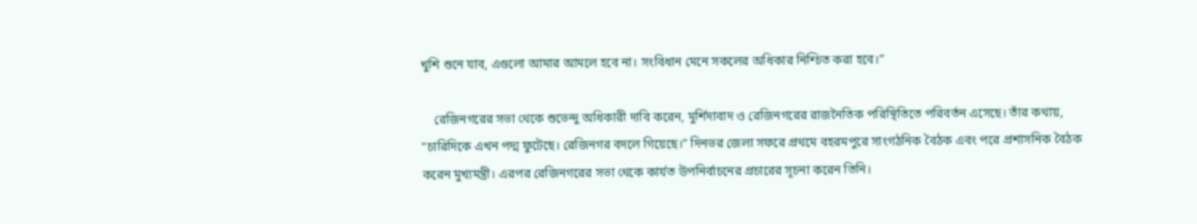খুশি শুনে যাব, এগুলো আমার আমলে হবে না। সংবিধান মেনে সকলের অধিকার নিশ্চিত করা হবে।”

    রেজিনগরের সভা থেকে শুভেন্দু অধিকারী দাবি করেন, মুর্শিদাবাদ ও রেজিনগরের রাজনৈতিক পরিস্থিতিতে পরিবর্তন এসেছে। তাঁর কথায়, “চারিদিকে এখন পদ্ম ফুটেছে। রেজিনগর বদলে গিয়েছে।” দিনভর জেলা সফরে প্রথমে বহরমপুরে সাংগঠনিক বৈঠক এবং পরে প্রশাসনিক বৈঠক করেন মুখ্যমন্ত্রী। এরপর রেজিনগরের সভা থেকে কার্যত উপনির্বাচনের প্রচারের সূচনা করেন তিনি।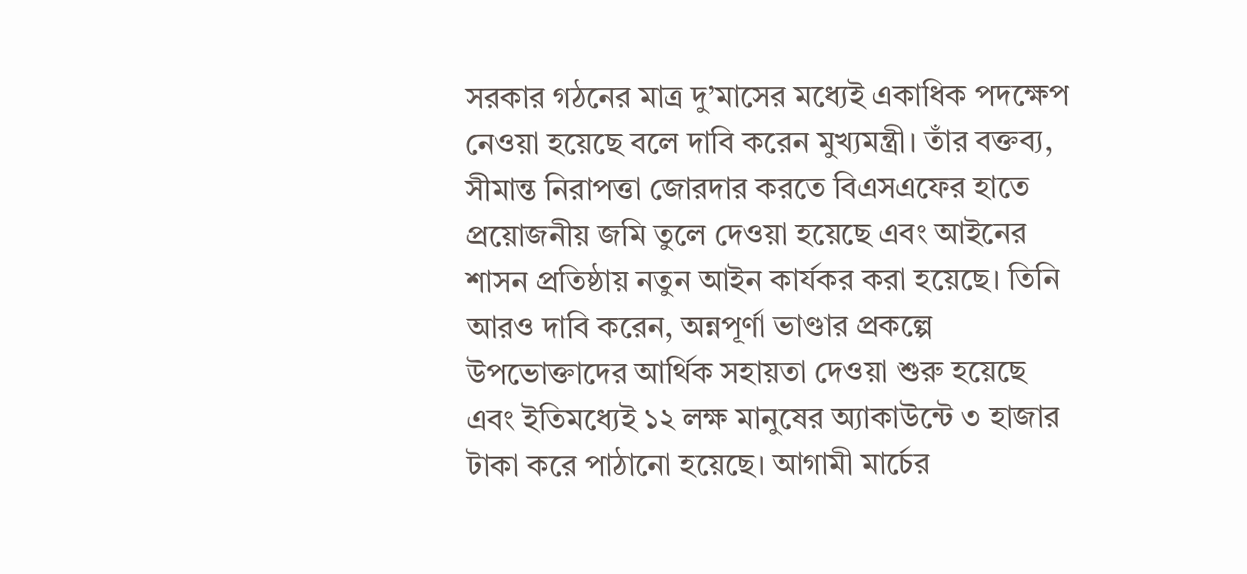সরকার গঠনের মাত্র দু’মাসের মধ্যেই একাধিক পদক্ষেপ নেওয়া হয়েছে বলে দাবি করেন মুখ্যমন্ত্রী। তাঁর বক্তব্য, সীমান্ত নিরাপত্তা জোরদার করতে বিএসএফের হাতে প্রয়োজনীয় জমি তুলে দেওয়া হয়েছে এবং আইনের শাসন প্রতিষ্ঠায় নতুন আইন কার্যকর করা হয়েছে। তিনি আরও দাবি করেন, অন্নপূর্ণা ভাণ্ডার প্রকল্পে উপভোক্তাদের আর্থিক সহায়তা দেওয়া শুরু হয়েছে এবং ইতিমধ্যেই ১২ লক্ষ মানুষের অ্যাকাউন্টে ৩ হাজার টাকা করে পাঠানো হয়েছে। আগামী মার্চের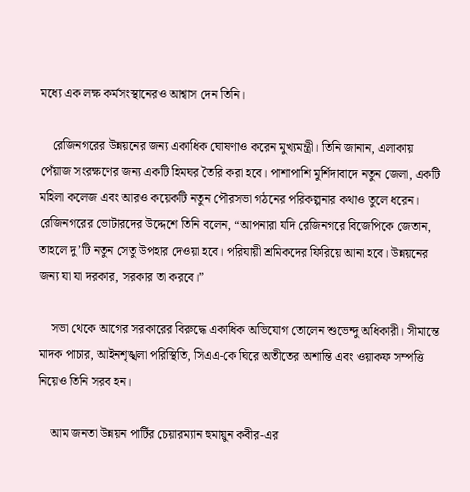মধ্যে এক লক্ষ কর্মসংস্থানেরও আশ্বাস দেন তিনি।

    রেজিনগরের উন্নয়নের জন্য একাধিক ঘোষণাও করেন মুখ্যমন্ত্রী। তিনি জানান, এলাকায় পেঁয়াজ সংরক্ষণের জন্য একটি হিমঘর তৈরি করা হবে। পাশাপাশি মুর্শিদাবাদে নতুন জেলা, একটি মহিলা কলেজ এবং আরও কয়েকটি নতুন পৌরসভা গঠনের পরিকল্পনার কথাও তুলে ধরেন। রেজিনগরের ভোটারদের উদ্দেশে তিনি বলেন, “আপনারা যদি রেজিনগরে বিজেপিকে জেতান, তাহলে দু’টি নতুন সেতু উপহার দেওয়া হবে। পরিযায়ী শ্রমিকদের ফিরিয়ে আনা হবে। উন্নয়নের জন্য যা যা দরকার, সরকার তা করবে।”

    সভা থেকে আগের সরকারের বিরুদ্ধে একাধিক অভিযোগ তোলেন শুভেন্দু অধিকারী। সীমান্তে মাদক পাচার, আইনশৃঙ্খলা পরিস্থিতি, সিএএ-কে ঘিরে অতীতের অশান্তি এবং ওয়াকফ সম্পত্তি নিয়েও তিনি সরব হন।

    আম জনতা উন্নয়ন পার্টির চেয়ারম্যান হুমায়ুন কবীর-এর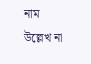নাম উল্লেখ না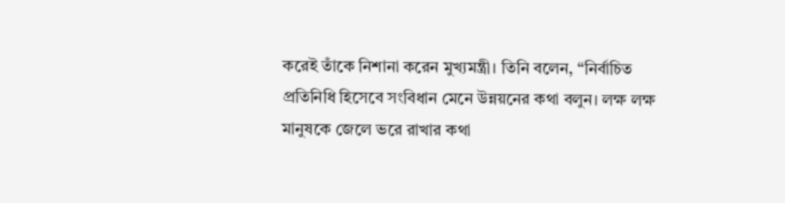করেই তাঁকে নিশানা করেন মুখ্যমন্ত্রী। তিনি বলেন, “নির্বাচিত প্রতিনিধি হিসেবে সংবিধান মেনে উন্নয়নের কথা বলুন। লক্ষ লক্ষ মানুষকে জেলে ভরে রাখার কথা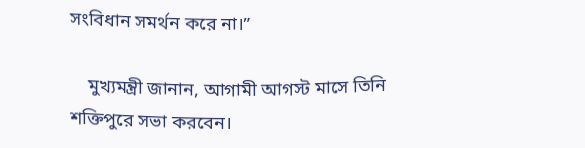সংবিধান সমর্থন করে না।”

    মুখ্যমন্ত্রী জানান, আগামী আগস্ট মাসে তিনি শক্তিপুরে সভা করবেন।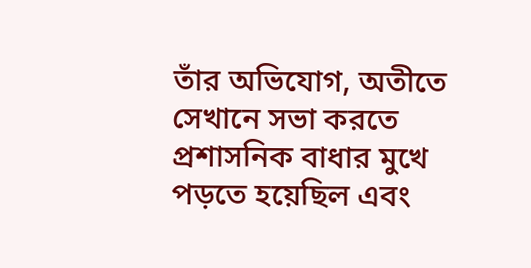তাঁর অভিযোগ, অতীতে সেখানে সভা করতে প্রশাসনিক বাধার মুখে পড়তে হয়েছিল এবং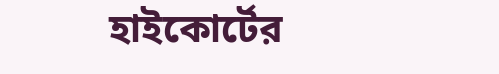হাইকোর্টের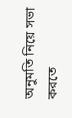অনুমতি নিয়ে সভা করতে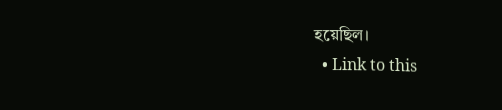হয়েছিল।
  • Link to this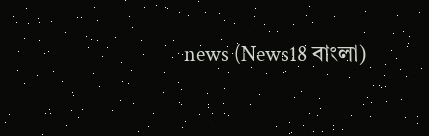news (News18 বাংলা)